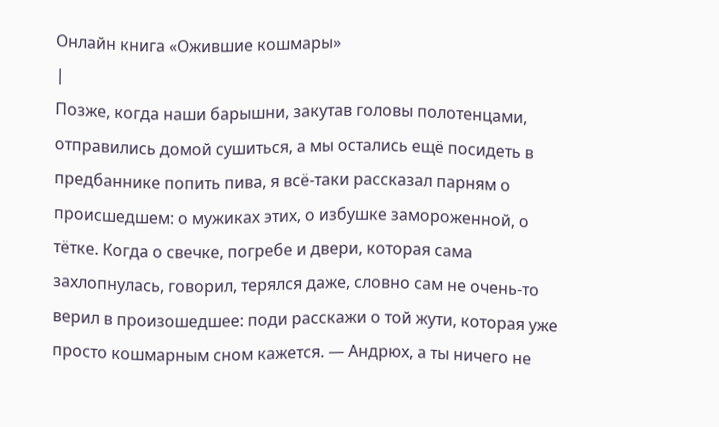Онлайн книга «Ожившие кошмары»
|
Позже, когда наши барышни, закутав головы полотенцами, отправились домой сушиться, а мы остались ещё посидеть в предбаннике попить пива, я всё-таки рассказал парням о происшедшем: о мужиках этих, о избушке замороженной, о тётке. Когда о свечке, погребе и двери, которая сама захлопнулась, говорил, терялся даже, словно сам не очень-то верил в произошедшее: поди расскажи о той жути, которая уже просто кошмарным сном кажется. — Андрюх, а ты ничего не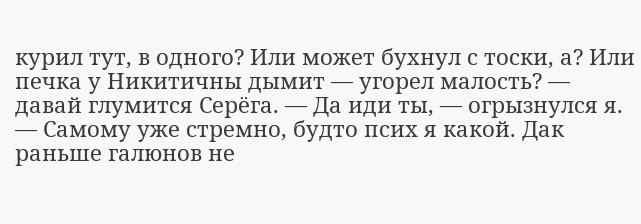курил тут, в одного? Или может бухнул с тоски, а? Или печка у Никитичны дымит — угорел малость? — давай глумится Серёга. — Да иди ты, — огрызнулся я. — Самому уже стремно, будто псих я какой. Дак раньше галюнов не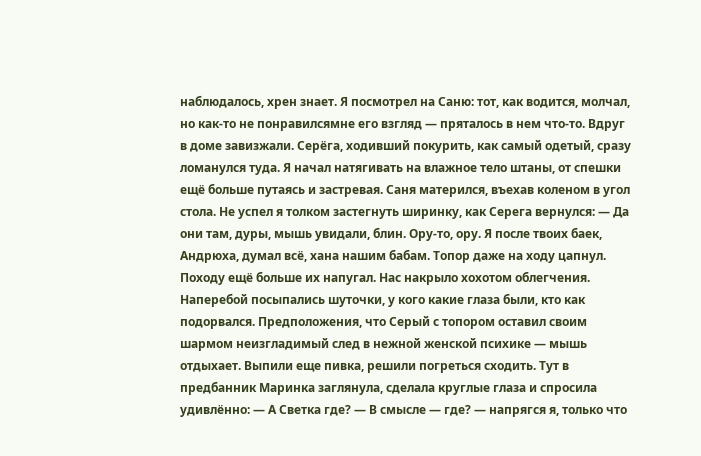наблюдалось, хрен знает. Я посмотрел на Саню: тот, как водится, молчал, но как-то не понравилсямне его взгляд — пряталось в нем что-то. Вдруг в доме завизжали. Серёга, ходивший покурить, как самый одетый, сразу ломанулся туда. Я начал натягивать на влажное тело штаны, от спешки ещё больше путаясь и застревая. Саня матерился, въехав коленом в угол стола. Не успел я толком застегнуть ширинку, как Серега вернулся: — Да они там, дуры, мышь увидали, блин. Ору-то, ору. Я после твоих баек, Андрюха, думал всё, хана нашим бабам. Топор даже на ходу цапнул. Походу ещё больше их напугал. Нас накрыло хохотом облегчения. Наперебой посыпались шуточки, у кого какие глаза были, кто как подорвался. Предположения, что Серый с топором оставил своим шармом неизгладимый след в нежной женской психике — мышь отдыхает. Выпили еще пивка, решили погреться сходить. Тут в предбанник Маринка заглянула, сделала круглые глаза и спросила удивлённо: — А Светка где? — В смысле — где? — напрягся я, только что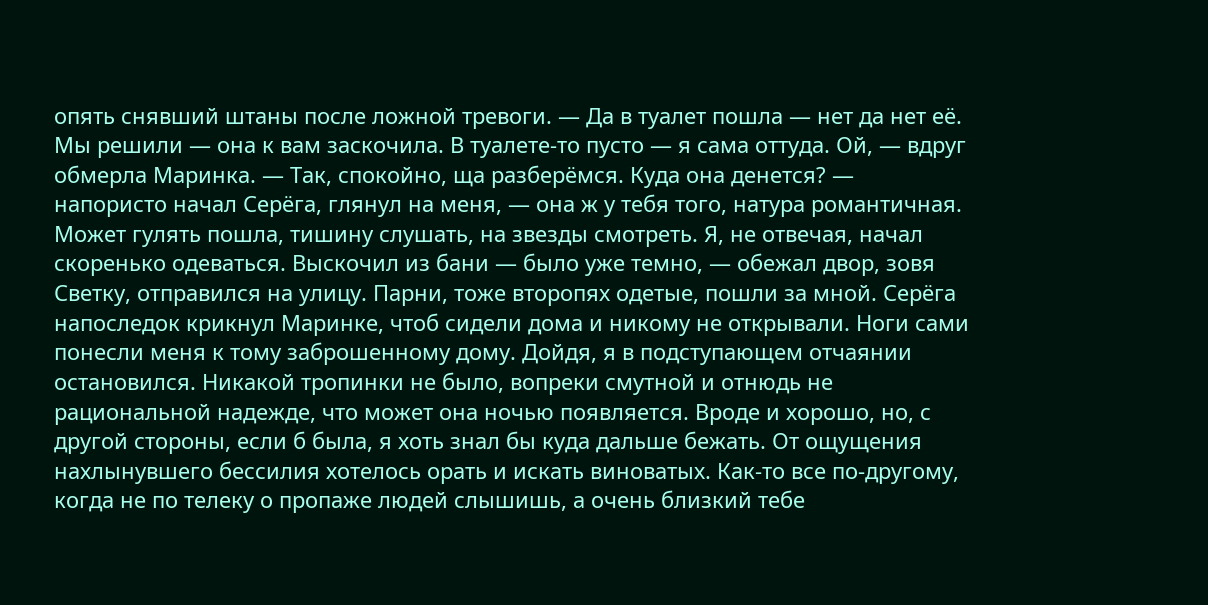опять снявший штаны после ложной тревоги. — Да в туалет пошла — нет да нет её. Мы решили — она к вам заскочила. В туалете-то пусто — я сама оттуда. Ой, — вдруг обмерла Маринка. — Так, спокойно, ща разберёмся. Куда она денется? — напористо начал Серёга, глянул на меня, — она ж у тебя того, натура романтичная. Может гулять пошла, тишину слушать, на звезды смотреть. Я, не отвечая, начал скоренько одеваться. Выскочил из бани — было уже темно, — обежал двор, зовя Светку, отправился на улицу. Парни, тоже второпях одетые, пошли за мной. Серёга напоследок крикнул Маринке, чтоб сидели дома и никому не открывали. Ноги сами понесли меня к тому заброшенному дому. Дойдя, я в подступающем отчаянии остановился. Никакой тропинки не было, вопреки смутной и отнюдь не рациональной надежде, что может она ночью появляется. Вроде и хорошо, но, с другой стороны, если б была, я хоть знал бы куда дальше бежать. От ощущения нахлынувшего бессилия хотелось орать и искать виноватых. Как-то все по-другому, когда не по телеку о пропаже людей слышишь, а очень близкий тебе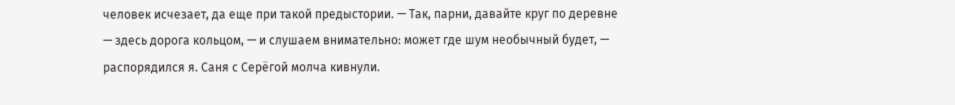человек исчезает, да еще при такой предыстории. — Так, парни, давайте круг по деревне — здесь дорога кольцом, — и слушаем внимательно: может где шум необычный будет, — распорядился я. Саня с Серёгой молча кивнули.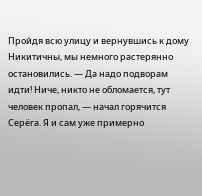Пройдя всю улицу и вернувшись к дому Никитичны, мы немного растерянно остановились. — Да надо подворам идти! Ниче, никто не обломается, тут человек пропал, — начал горячится Серёга. Я и сам уже примерно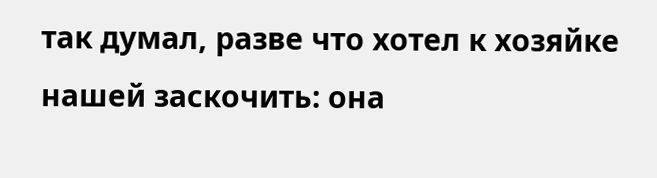так думал, разве что хотел к хозяйке нашей заскочить: она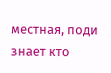местная, поди знает кто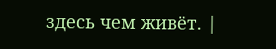здесь чем живёт. |